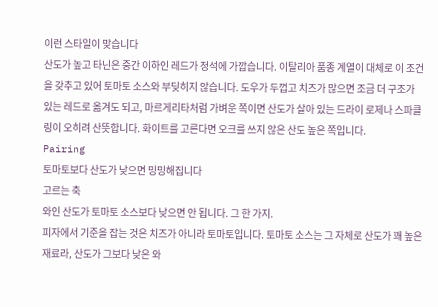이런 스타일이 맞습니다
산도가 높고 타닌은 중간 이하인 레드가 정석에 가깝습니다. 이탈리아 품종 계열이 대체로 이 조건을 갖추고 있어 토마토 소스와 부딪히지 않습니다. 도우가 두껍고 치즈가 많으면 조금 더 구조가 있는 레드로 옮겨도 되고, 마르게리타처럼 가벼운 쪽이면 산도가 살아 있는 드라이 로제나 스파클링이 오히려 산뜻합니다. 화이트를 고른다면 오크를 쓰지 않은 산도 높은 쪽입니다.
Pairing
토마토보다 산도가 낮으면 밍밍해집니다
고르는 축
와인 산도가 토마토 소스보다 낮으면 안 됩니다. 그 한 가지.
피자에서 기준을 잡는 것은 치즈가 아니라 토마토입니다. 토마토 소스는 그 자체로 산도가 꽤 높은 재료라, 산도가 그보다 낮은 와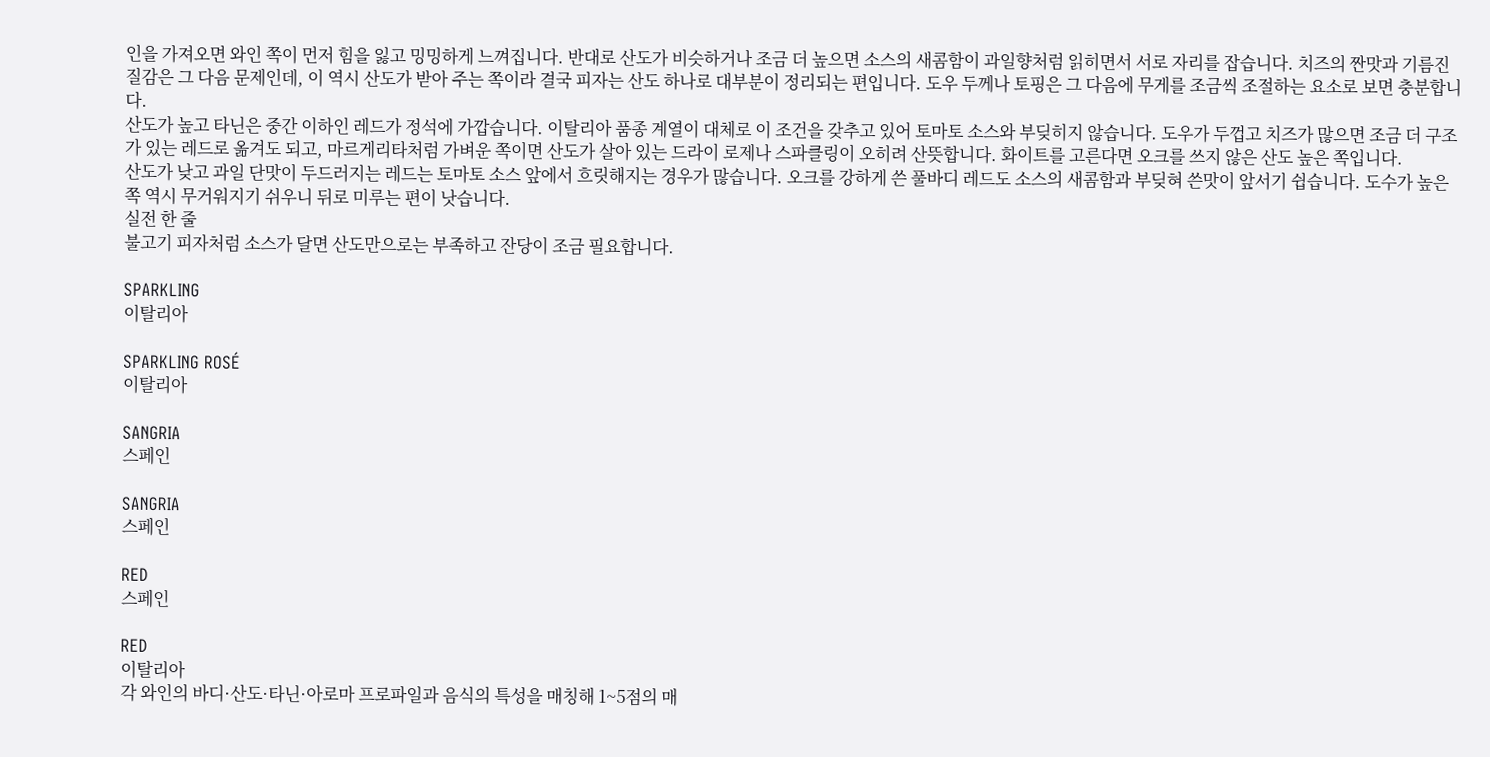인을 가져오면 와인 쪽이 먼저 힘을 잃고 밍밍하게 느껴집니다. 반대로 산도가 비슷하거나 조금 더 높으면 소스의 새콤함이 과일향처럼 읽히면서 서로 자리를 잡습니다. 치즈의 짠맛과 기름진 질감은 그 다음 문제인데, 이 역시 산도가 받아 주는 쪽이라 결국 피자는 산도 하나로 대부분이 정리되는 편입니다. 도우 두께나 토핑은 그 다음에 무게를 조금씩 조절하는 요소로 보면 충분합니다.
산도가 높고 타닌은 중간 이하인 레드가 정석에 가깝습니다. 이탈리아 품종 계열이 대체로 이 조건을 갖추고 있어 토마토 소스와 부딪히지 않습니다. 도우가 두껍고 치즈가 많으면 조금 더 구조가 있는 레드로 옮겨도 되고, 마르게리타처럼 가벼운 쪽이면 산도가 살아 있는 드라이 로제나 스파클링이 오히려 산뜻합니다. 화이트를 고른다면 오크를 쓰지 않은 산도 높은 쪽입니다.
산도가 낮고 과일 단맛이 두드러지는 레드는 토마토 소스 앞에서 흐릿해지는 경우가 많습니다. 오크를 강하게 쓴 풀바디 레드도 소스의 새콤함과 부딪혀 쓴맛이 앞서기 쉽습니다. 도수가 높은 쪽 역시 무거워지기 쉬우니 뒤로 미루는 편이 낫습니다.
실전 한 줄
불고기 피자처럼 소스가 달면 산도만으로는 부족하고 잔당이 조금 필요합니다.

SPARKLING
이탈리아

SPARKLING ROSÉ
이탈리아

SANGRIA
스페인

SANGRIA
스페인

RED
스페인

RED
이탈리아
각 와인의 바디·산도·타닌·아로마 프로파일과 음식의 특성을 매칭해 1~5점의 매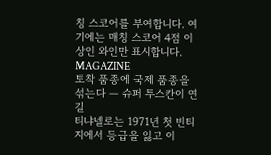칭 스코어를 부여합니다. 여기에는 매칭 스코어 4점 이상인 와인만 표시합니다.
MAGAZINE
토착 품종에 국제 품종을 섞는다 — 슈퍼 투스칸이 연 길
티냐넬로는 1971년 첫 빈티지에서 등급을 잃고 이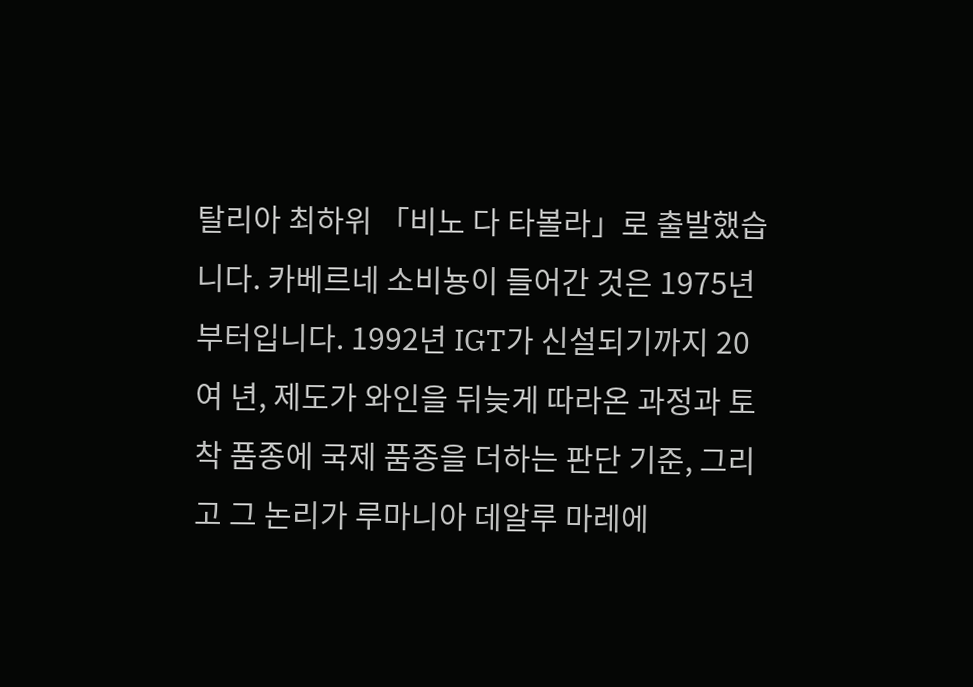탈리아 최하위 「비노 다 타볼라」로 출발했습니다. 카베르네 소비뇽이 들어간 것은 1975년부터입니다. 1992년 IGT가 신설되기까지 20여 년, 제도가 와인을 뒤늦게 따라온 과정과 토착 품종에 국제 품종을 더하는 판단 기준, 그리고 그 논리가 루마니아 데알루 마레에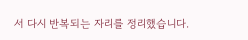서 다시 반복되는 자리를 정리했습니다.